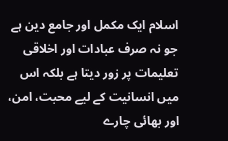اسلام ایک مکمل اور جامع دین ہے جو نہ صرف عبادات اور اخلاقی تعلیمات پر زور دیتا ہے بلکہ اس میں انسانیت کے لیے محبت، امن، اور بھائی چارے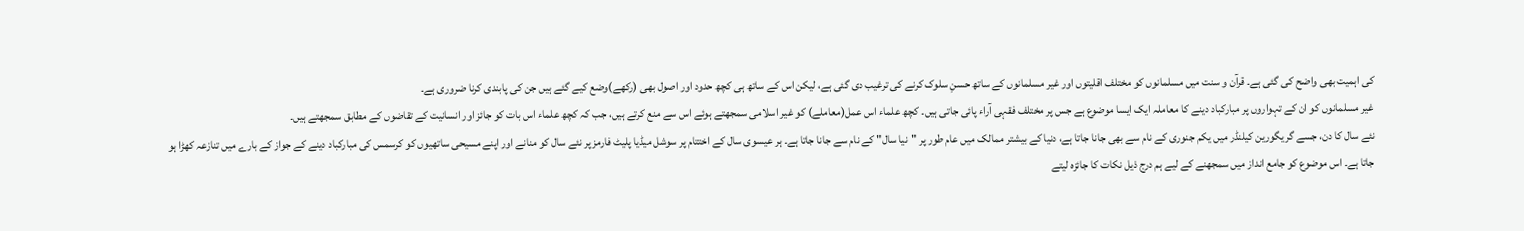کی اہمیت بھی واضح کی گئی ہے۔ قرآن و سنت میں مسلمانوں کو مختلف اقلیتوں اور غیر مسلمانوں کے ساتھ حسنِ سلوک کرنے کی ترغیب دی گئی ہے، لیکن اس کے ساتھ ہی کچھ حدود اور اصول بھی (رکھے)وضع کیے گئے ہیں جن کی پابندی کرنا ضروری ہے۔
غیر مسلمانوں کو ان کے تہواروں پر مبارکباد دینے کا معاملہ ایک ایسا موضوع ہے جس پر مختلف فقہی آراء پائی جاتی ہیں۔ کچھ علماء اس عمل(معاملے) کو غیر اسلامی سمجھتے ہوئے اس سے منع کرتے ہیں، جب کہ کچھ علماء اس بات کو جائز اور انسانیت کے تقاضوں کے مطابق سمجھتے ہیں۔
نئے سال کا دن، جسے گریگورین کیلنڈر میں یکم جنوری کے نام سے بھی جانا جاتا ہے، دنیا کے بیشتر ممالک میں عام طور پر "نیا سال" کے نام سے جانا جاتا ہے۔ ہر عیسوی سال کے اختتام پر سوشل میڈیا پلیٹ فارمز پر نئے سال کو منانے اور اپنے مسیحی ساتھیوں کو کرسمس کی مبارکباد دینے کے جواز کے بارے میں تنازعہ کھڑا ہو جاتا ہے۔ اس موضوع کو جامع انداز میں سمجھنے کے لیے ہم درج ذیل نکات کا جائزہ لیتے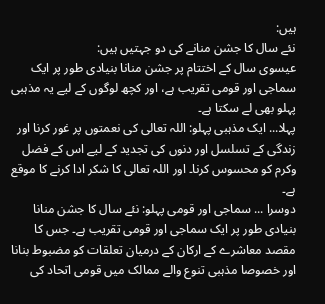ہیں:
نئے سال کا جشن منانے کی دو جہتیں ہیں:
عیسوی سال کے اختتام پر جشن منانا بنیادی طور پر ایک سماجی اور قومی تقریب ہے، اور کچھ لوگوں کے لیے یہ مذہبی پہلو بھی لے سکتا ہے۔
پہلا... ایک مذہبی پہلو: اللہ تعالی کی نعمتوں پر غور کرنا اور زندگی کے تسلسل اور دنوں کی تجدید کے لیے اس کے فضل وکرم کو محسوس کرنا۔ اور اللہ تعالی کا شکر ادا کرنے کا موقع ہے۔
دوسرا ... سماجی اور قومی پہلو: نئے سال کا جشن منانا بنیادی طور پر ایک سماجی اور قومی تقریب ہے۔ جس کا مقصد معاشرے کے ارکان کے درمیان تعلقات کو مضبوط بنانا اور خصوصا مذہبی تنوع والے ممالک میں قومی اتحاد کی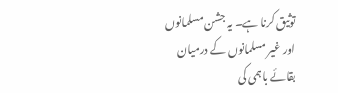توثیق کرنا ہے۔ یہ جشن مسلمانوں اور غیر مسلمانوں کے درمیان بقائے باہمی کی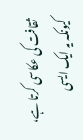ثقافت کی عکاسی کرتا ہے، کیونکہ یہ ایک ایسی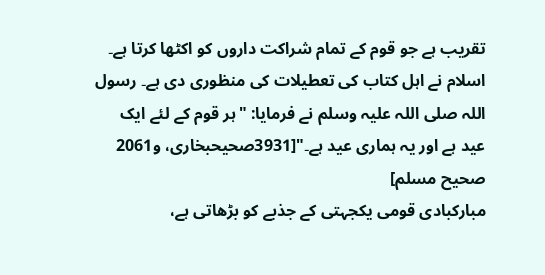تقریب ہے جو قوم کے تمام شراکت داروں کو اکٹھا کرتا ہے۔
اسلام نے اہل کتاب کی تعطیلات کی منظوری دی ہے۔ رسول اللہ صلی اللہ علیہ وسلم نے فرمایا: "ہر قوم کے لئے ایک عید ہے اور یہ ہماری عید ہے۔"[3931صحیحبخاری، و2061 صحیح مسلم]
مبارکبادی قومی یکجہتی کے جذبے کو بڑھاتی ہے،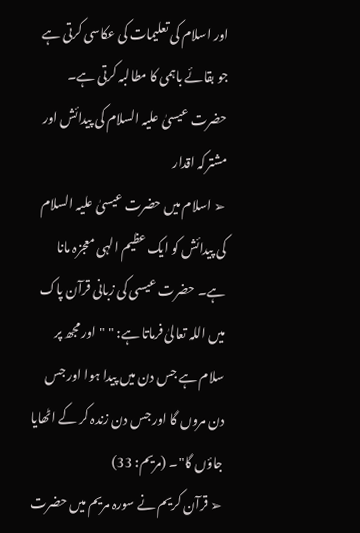اور اسلام کی تعلیمات کی عکاسی کرتی ہے جو بقائے باہمی کا مطالبہ کرتی ہے۔
حضرت عیسیٰ علیہ السلام کی پیدائش اور مشترکہ اقدار
➢ اسلام میں حضرت عیسیٰ علیہ السلام کی پیدائش کو ایک عظیم الہی معجزہ مانا ہے۔ حضرت عیسی کی زبانی قرآن پاک میں اللہ تعالیٰ فرماتا ہے: " "اور مجھ پر سلام ہے جس دن میں پیدا ہوا اور جس دن مروں گا اور جس دن زندہ کر کے اٹھایا جاؤں گا"۔ (مریم: 33)
➢ قرآن کریم نے سورہ مریم میں حضرت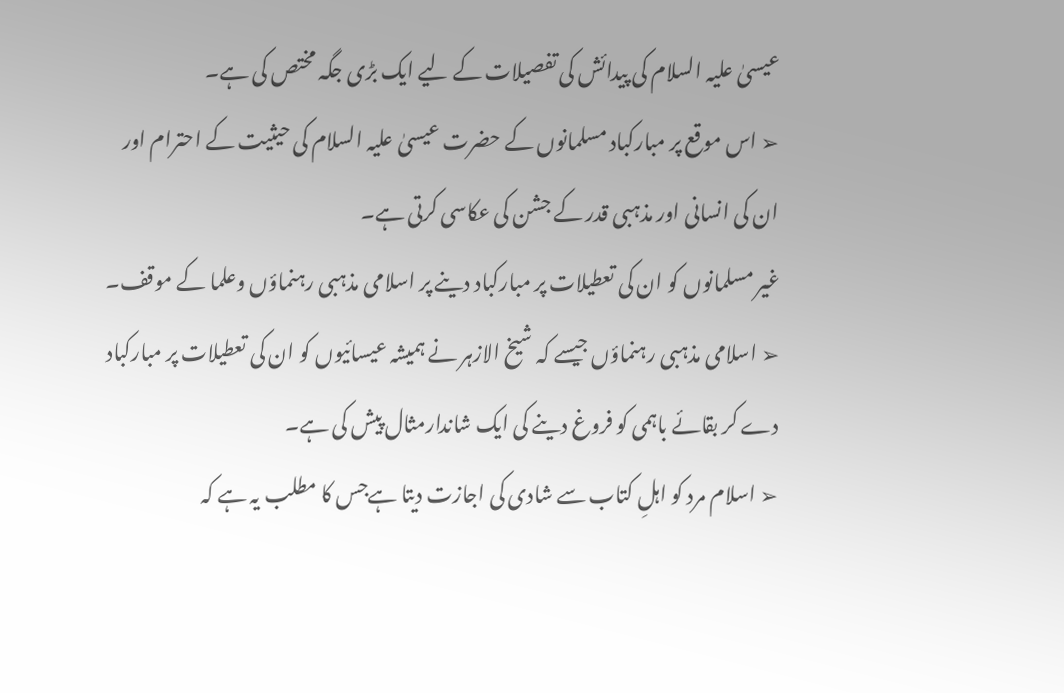عیسیٰ علیہ السلام کی پیدائش کی تفصیلات کے لیے ایک بڑی جگہ مختص کی ہے۔
➢ اس موقع پر مبارکباد مسلمانوں کے حضرت عیسیٰ علیہ السلام کی حیثیت کے احترام اور ان کی انسانی اور مذہبی قدر کے جشن کی عکاسی کرتی ہے۔
غیر مسلمانوں کو ان کی تعطیلات پر مبارکباد دینے پر اسلامی مذہبی رہنماؤں وعلما کے موقف۔
➢ اسلامی مذہبی رہنماؤں جیسے کہ شیخ الازہر نے ہمیشہ عیسائیوں کو ان کی تعطیلات پر مبارکباد دے کر بقائے باہمی کو فروغ دینے کی ایک شاندارمثال پیش کی ہے۔
➢ اسلام مرد کو اہلِ کتاب سے شادی کی اجازت دیتا ہےجس کا مطلب یہ ہے کہ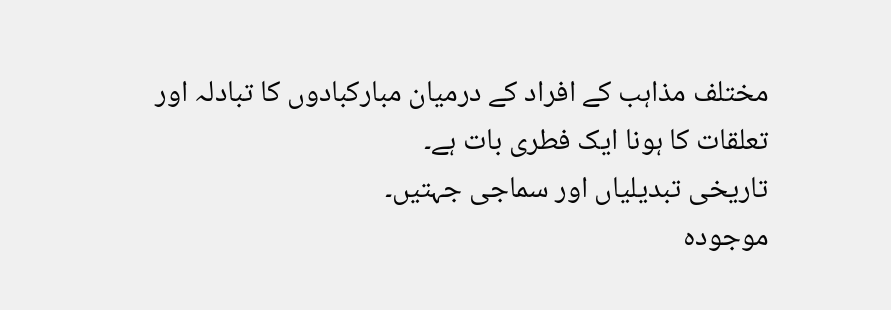مختلف مذاہب کے افراد کے درمیان مبارکبادوں کا تبادلہ اور تعلقات کا ہونا ایک فطری بات ہے۔
تاریخی تبدیلیاں اور سماجی جہتیں۔
موجوده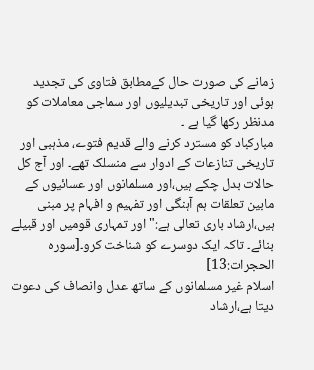زمانے كى صورت حال كےمطابق فتاوى کی تجدید ہوئى اور تاريخى تبديليوں اور سماجی معاملات کو مدنظر رکھا گیا ہے ۔
مبارکباد کو مسترد کرنے والے قدیم فتوے، مذہبی اور تاریخی تنازعات کے ادوار سے منسلک تھے۔ اور آج کل حالات بدل چکے ہیں،اور مسلمانوں اور عسائيوں كے مابين تعلقات ہم آہنگی اور تفہيم و افہام پر مبنى ہيں،ارشاد بارى تعالى ہے:" اور تمہاری قومیں اور قبیلے بنائے۔ تاکہ ایک دوسرے کو شناخت کرو۔[سوره الحجرات:13]
اسلام غير مسلمانوں كے ساتھ عدل وانصاف كى دعوت ديتا ہے،ارشاد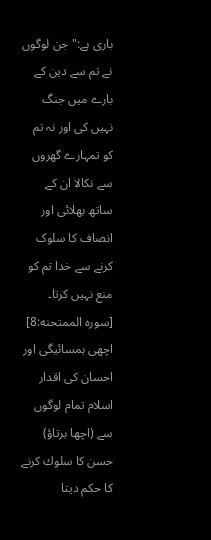بارى ہے:" جن لوگوں نے تم سے دین کے بارے میں جنگ نہیں کی اور نہ تم کو تمہارے گھروں سے نکالا ان کے ساتھ بھلائی اور انصاف کا سلوک کرنے سے خدا تم کو منع نہیں کرتا۔ [سوره الممتحنه:8]
اچھی ہمسائیگی اور احسان کی اقدار
اسلام تمام لوگوں سے (اچھا برتاؤ) حسن كا سلوك كرنے كا حكم ديتا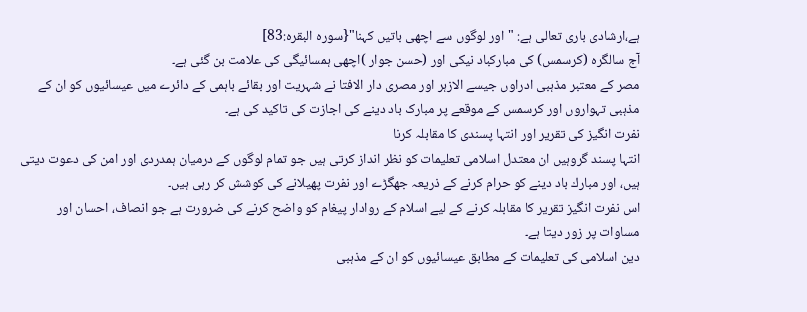ہے،ارشادى بارى تعالى ہے: "اور لوگوں سے اچھی باتیں کہنا"{سوره البقره:83]
آج سالگرہ (کرسمس) کی مبارکباد نیکی اور (حسن جوار )اچھی ہمسائیگی کی علامت بن گئی ہے۔
مصر كے معتبر مذہبى ادراوں جيسے الازہر اور مصری دار الافتا نے شہريت اور بقائے باہمى كے دائرے ميں عیسائیوں کو ان کے مذہبی تہواروں اور کرسمس کے موقعے پر مبارک باد دینے كى اجازت كى تاكيد كى ہے۔
نفرت انگیز کی تقریر اور انتہا پسندی کا مقابلہ کرنا
انتہا پسند گروہيں ان معتدل اسلامى تعليمات كو نظر انداز کرتى ہيں جو تمام لوگوں كے درميان ہمدردی اور امن كى دعوت ديتى ہيں، اور مبارك باد دينے كو حرام كرنے كے ذريعہ جھگڑے اور نفرت پھیلانے کی کوشش کر رہى ہیں۔
اس نفرت انگيز تقرير کا مقابلہ کرنے کے لیے اسلام کے روادار پیغام کو واضح کرنے کی ضرورت ہے جو انصاف، احسان اور مساوات پر زور دیتا ہے۔
دين اسلامى كى تعليمات كے مطابق عیسائیوں کو ان كے مذہبى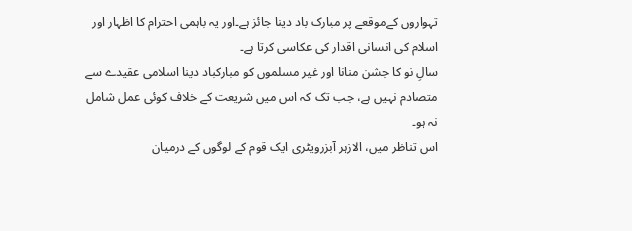تہواروں كےموقعے پر مبارک باد دینا جائز ہے۔اور يہ باہمی احترام کا اظہار اور اسلام كى انسانى اقدار كى عكاسى كرتا ہے۔
سالِ نو كا جشن منانا اور غیر مسلموں کو مبارکباد دینا اسلامی عقیدے سے متصادم نہیں ہے، جب تک کہ اس میں شریعت کے خلاف کوئی عمل شامل نہ ہو۔
اس تناظر میں، الازہر آبزرویٹری ایک قوم کے لوگوں کے درمیان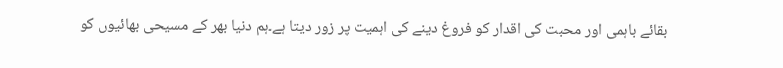بقائے باہمی اور محبت کی اقدار کو فروغ دینے کی اہمیت پر زور دیتا ہے۔ہم دنیا بھر کے مسیحی بھائیوں کو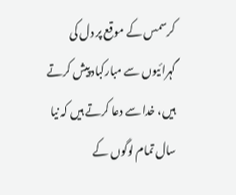کرسمس کے موقع پر دل کی گہرائیوں سے مبارکباد پیش کرتے ہیں، خدا سے دعا کرتے ہیں کہ نیا سال تمام لوگوں کے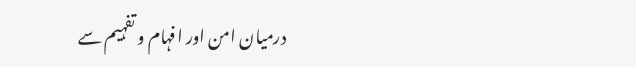درمیان امن اور افہام و تفہیم سے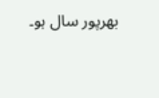بھرپور سال ہو۔